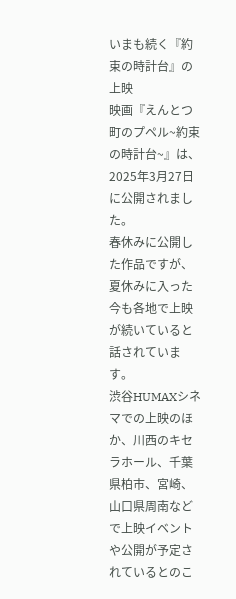いまも続く『約束の時計台』の上映
映画『えんとつ町のプペル~約束の時計台~』は、2025年3月27日に公開されました。
春休みに公開した作品ですが、夏休みに入った今も各地で上映が続いていると話されています。
渋谷HUMAXシネマでの上映のほか、川西のキセラホール、千葉県柏市、宮崎、山口県周南などで上映イベントや公開が予定されているとのこ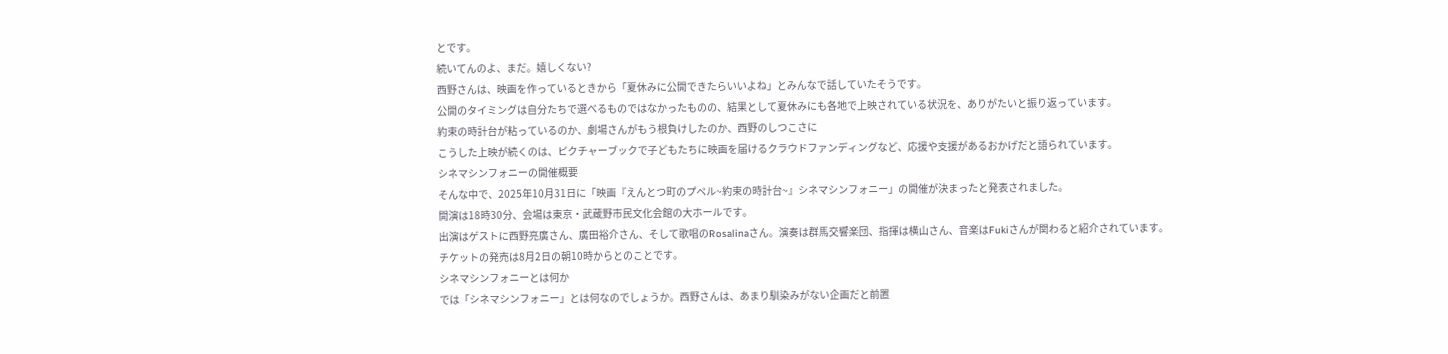とです。
続いてんのよ、まだ。嬉しくない?
西野さんは、映画を作っているときから「夏休みに公開できたらいいよね」とみんなで話していたそうです。
公開のタイミングは自分たちで選べるものではなかったものの、結果として夏休みにも各地で上映されている状況を、ありがたいと振り返っています。
約束の時計台が粘っているのか、劇場さんがもう根負けしたのか、西野のしつこさに
こうした上映が続くのは、ピクチャーブックで子どもたちに映画を届けるクラウドファンディングなど、応援や支援があるおかげだと語られています。
シネマシンフォニーの開催概要
そんな中で、2025年10月31日に「映画『えんとつ町のプペル~約束の時計台~』シネマシンフォニー」の開催が決まったと発表されました。
開演は18時30分、会場は東京・武蔵野市民文化会館の大ホールです。
出演はゲストに西野亮廣さん、廣田裕介さん、そして歌唱のRosalinaさん。演奏は群馬交響楽団、指揮は横山さん、音楽はFukiさんが関わると紹介されています。
チケットの発売は8月2日の朝10時からとのことです。
シネマシンフォニーとは何か
では「シネマシンフォニー」とは何なのでしょうか。西野さんは、あまり馴染みがない企画だと前置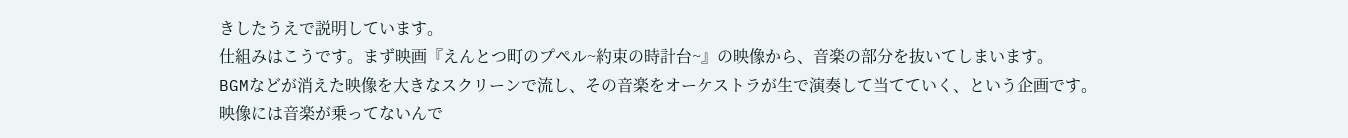きしたうえで説明しています。
仕組みはこうです。まず映画『えんとつ町のプペル~約束の時計台~』の映像から、音楽の部分を抜いてしまいます。
BGMなどが消えた映像を大きなスクリーンで流し、その音楽をオーケストラが生で演奏して当てていく、という企画です。
映像には音楽が乗ってないんで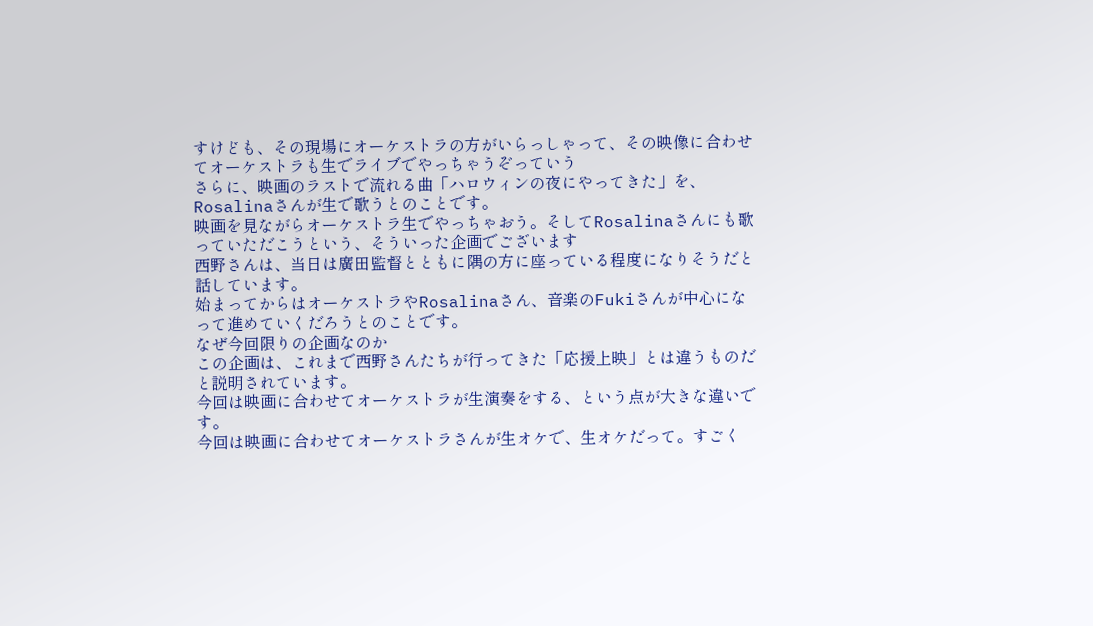すけども、その現場にオーケストラの方がいらっしゃって、その映像に合わせてオーケストラも生でライブでやっちゃうぞっていう
さらに、映画のラストで流れる曲「ハロウィンの夜にやってきた」を、Rosalinaさんが生で歌うとのことです。
映画を見ながらオーケストラ生でやっちゃおう。そしてRosalinaさんにも歌っていただこうという、そういった企画でございます
西野さんは、当日は廣田監督とともに隅の方に座っている程度になりそうだと話しています。
始まってからはオーケストラやRosalinaさん、音楽のFukiさんが中心になって進めていくだろうとのことです。
なぜ今回限りの企画なのか
この企画は、これまで西野さんたちが行ってきた「応援上映」とは違うものだと説明されています。
今回は映画に合わせてオーケストラが生演奏をする、という点が大きな違いです。
今回は映画に合わせてオーケストラさんが生オケで、生オケだって。すごく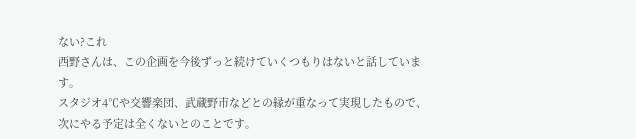ない?これ
西野さんは、この企画を今後ずっと続けていくつもりはないと話しています。
スタジオ4℃や交響楽団、武蔵野市などとの縁が重なって実現したもので、次にやる予定は全くないとのことです。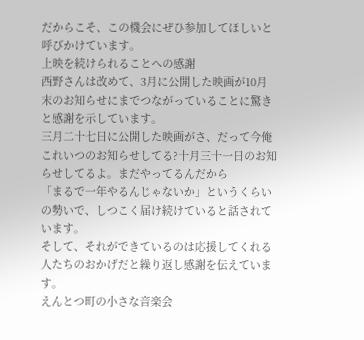だからこそ、この機会にぜひ参加してほしいと呼びかけています。
上映を続けられることへの感謝
西野さんは改めて、3月に公開した映画が10月末のお知らせにまでつながっていることに驚きと感謝を示しています。
三月二十七日に公開した映画がさ、だって今俺これいつのお知らせしてる?十月三十一日のお知らせしてるよ。まだやってるんだから
「まるで一年やるんじゃないか」というくらいの勢いで、しつこく届け続けていると話されています。
そして、それができているのは応援してくれる人たちのおかげだと繰り返し感謝を伝えています。
えんとつ町の小さな音楽会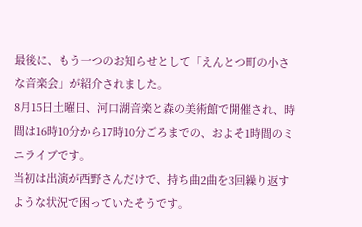最後に、もう一つのお知らせとして「えんとつ町の小さな音楽会」が紹介されました。
8月15日土曜日、河口湖音楽と森の美術館で開催され、時間は16時10分から17時10分ごろまでの、およそ1時間のミニライブです。
当初は出演が西野さんだけで、持ち曲2曲を3回繰り返すような状況で困っていたそうです。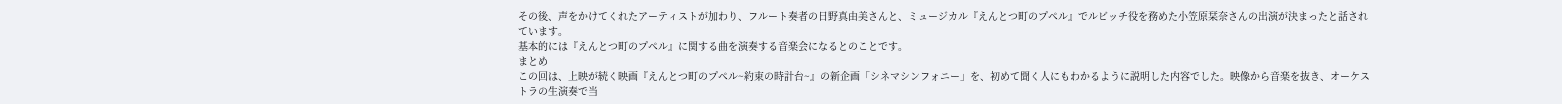その後、声をかけてくれたアーティストが加わり、フルート奏者の日野真由美さんと、ミュージカル『えんとつ町のプペル』でルビッチ役を務めた小笠原栞奈さんの出演が決まったと話されています。
基本的には『えんとつ町のプペル』に関する曲を演奏する音楽会になるとのことです。
まとめ
この回は、上映が続く映画『えんとつ町のプペル~約束の時計台~』の新企画「シネマシンフォニー」を、初めて聞く人にもわかるように説明した内容でした。映像から音楽を抜き、オーケストラの生演奏で当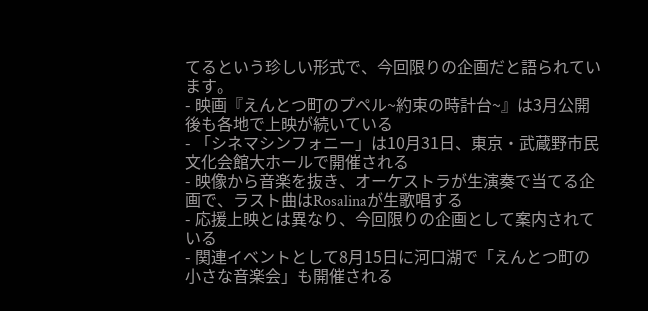てるという珍しい形式で、今回限りの企画だと語られています。
- 映画『えんとつ町のプペル~約束の時計台~』は3月公開後も各地で上映が続いている
- 「シネマシンフォニー」は10月31日、東京・武蔵野市民文化会館大ホールで開催される
- 映像から音楽を抜き、オーケストラが生演奏で当てる企画で、ラスト曲はRosalinaが生歌唱する
- 応援上映とは異なり、今回限りの企画として案内されている
- 関連イベントとして8月15日に河口湖で「えんとつ町の小さな音楽会」も開催される